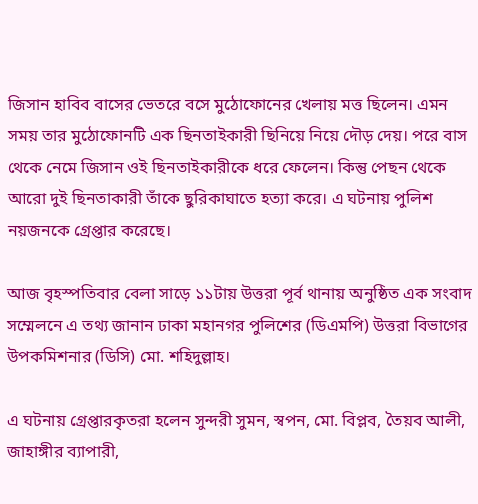জিসান হাবিব বাসের ভেতরে বসে মুঠোফোনের খেলায় মত্ত ছিলেন। এমন সময় তার মুঠোফোনটি এক ছিনতাইকারী ছিনিয়ে নিয়ে দৌড় দেয়। পরে বাস থেকে নেমে জিসান ওই ছিনতাইকারীকে ধরে ফেলেন। কিন্তু পেছন থেকে আরো দুই ছিনতাকারী তাঁকে ছুরিকাঘাতে হত্যা করে। এ ঘটনায় পুলিশ নয়জনকে গ্রেপ্তার করেছে।

আজ বৃহস্পতিবার বেলা সাড়ে ১১টায় উত্তরা পূর্ব থানায় অনুষ্ঠিত এক সংবাদ সম্মেলনে এ তথ্য জানান ঢাকা মহানগর পুলিশের (ডিএমপি) উত্তরা বিভাগের উপকমিশনার (ডিসি) মো. শহিদুল্লাহ।

এ ঘটনায় গ্রেপ্তারকৃতরা হলেন সুন্দরী সুমন, স্বপন, মো. বিপ্লব, তৈয়ব আলী, জাহাঙ্গীর ব্যাপারী,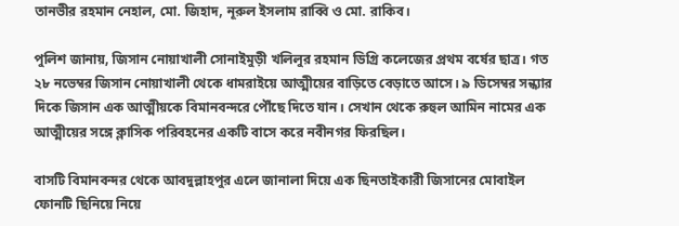তানভীর রহমান নেহাল, মো. জিহাদ, নূরুল ইসলাম রাব্বি ও মো. রাকিব।

পুলিশ জানায়, জিসান নোয়াখালী সোনাইমুড়ী খলিলুর রহমান ডিগ্রি কলেজের প্রথম বর্ষের ছাত্র। গত ২৮ নভেম্বর জিসান নোয়াখালী থেকে ধামরাইয়ে আত্মীয়ের বাড়িতে বেড়াতে আসে। ৯ ডিসেম্বর সন্ধ্যার দিকে জিসান এক আত্মীয়কে বিমানবন্দরে পৌঁছে দিতে যান। সেখান থেকে রুহুল আমিন নামের এক আত্মীয়ের সঙ্গে ক্লাসিক পরিবহনের একটি বাসে করে নবীনগর ফিরছিল।

বাসটি বিমানবন্দর থেকে আবদুল্লাহপুর এলে জানালা দিয়ে এক ছিনতাইকারী জিসানের মোবাইল ফোনটি ছিনিয়ে নিয়ে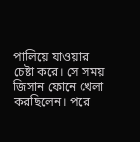পালিয়ে যাওয়ার চেষ্টা করে। সে সময় জিসান ফোনে খেলা করছিলেন। পরে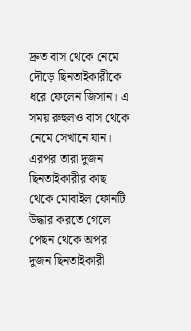দ্রুত বাস থেকে নেমে দৌড়ে ছিনতাইকারীকে ধরে ফেলেন জিসান। এ সময় রুহুলও বাস থেকে নেমে সেখানে যান। এরপর তারা দুজন ছিনতাইকারীর কাছ থেকে মোবাইল ফোনটি উদ্ধার করতে গেলে পেছন থেকে অপর দুজন ছিনতাইকারী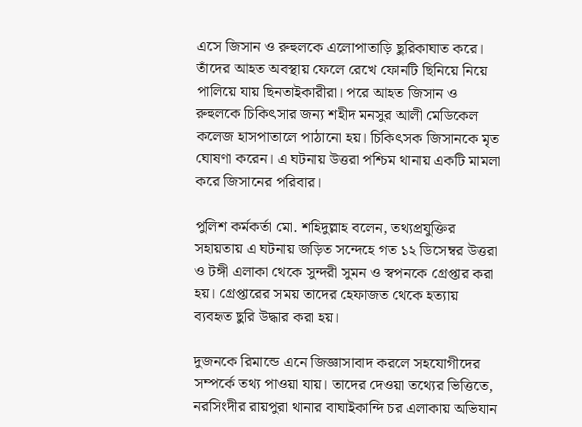এসে জিসান ও রুহুলকে এলোপাতাড়ি ছুরিকাঘাত করে। তাঁদের আহত অবস্থায় ফেলে রেখে ফোনটি ছিনিয়ে নিয়ে পালিয়ে যায় ছিনতাইকারীরা। পরে আহত জিসান ও রুহুলকে চিকিৎসার জন্য শহীদ মনসুর আলী মেডিকেল কলেজ হাসপাতালে পাঠানো হয়। চিকিৎসক জিসানকে মৃত ঘোষণা করেন। এ ঘটনায় উত্তরা পশ্চিম থানায় একটি মামলা করে জিসানের পরিবার।

পুলিশ কর্মকর্তা মো. শহিদুল্লাহ বলেন, তথ্যপ্রযুক্তির সহায়তায় এ ঘটনায় জড়িত সন্দেহে গত ১২ ডিসেম্বর উত্তরা ও টঙ্গী এলাকা থেকে সুন্দরী সুমন ও স্বপনকে গ্রেপ্তার করা হয়। গ্রেপ্তারের সময় তাদের হেফাজত থেকে হত্যায় ব্যবহৃত ছুরি উদ্ধার করা হয়।

দুজনকে রিমান্ডে এনে জিজ্ঞাসাবাদ করলে সহযোগীদের সম্পর্কে তথ্য পাওয়া যায়। তাদের দেওয়া তথ্যের ভিত্তিতে, নরসিংদীর রায়পুরা থানার বাঘাইকান্দি চর এলাকায় অভিযান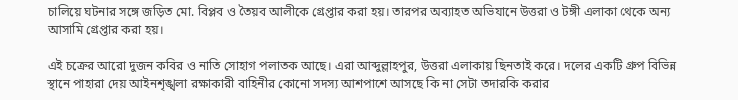চালিয়ে ঘটনার সঙ্গে জড়িত মো. বিপ্লব ও তৈয়ব আলীকে গ্রেপ্তার করা হয়। তারপর অব্যাহত অভিযানে উত্তরা ও টঙ্গী এলাকা থেকে অন্য আসামি গ্রেপ্তার করা হয়।

এই চক্রের আরো দুজন কবির ও নাতি সোহাগ পলাতক আছে। এরা আব্দুল্লাহপুর, উত্তরা এলাকায় ছিনতাই করে। দলের একটি গ্রুপ বিভিন্ন স্থানে পাহারা দেয় আইনশৃঙ্খলা রক্ষাকারী বাহিনীর কোনো সদস্য আশপাশে আসছে কি না সেটা তদারকি করার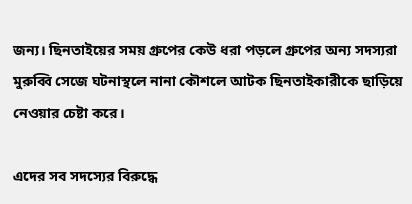জন্য। ছিনতাইয়ের সময় গ্রুপের কেউ ধরা পড়লে গ্রুপের অন্য সদস্যরা মুরুব্বি সেজে ঘটনাস্থলে নানা কৌশলে আটক ছিনতাইকারীকে ছাড়িয়ে নেওয়ার চেষ্টা করে।

এদের সব সদস্যের বিরুদ্ধে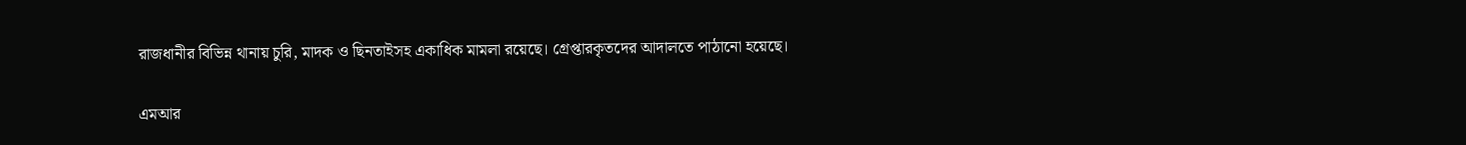রাজধানীর বিভিন্ন থানায় চুরি, মাদক ও ছিনতাইসহ একাধিক মামলা রয়েছে। গ্রেপ্তারকৃতদের আদালতে পাঠানো হয়েছে।

এমআর